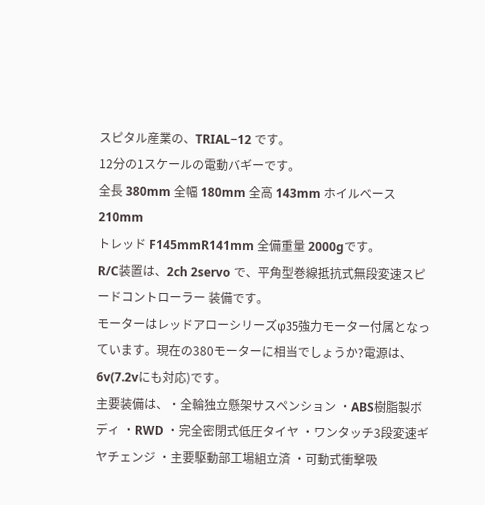スピタル産業の、TRIAL−12 です。
12分の1スケールの電動バギーです。
全長 380mm 全幅 180mm 全高 143mm ホイルベース 210mm
トレッド F145mmR141mm 全備重量 2000gです。
R/C装置は、2ch 2servo で、平角型巻線抵抗式無段変速スピードコントローラー 装備です。
モーターはレッドアローシリーズφ35強力モーター付属となっています。現在の380モーターに相当でしょうか?電源は、6v(7.2vにも対応)です。
主要装備は、・全輪独立懸架サスペンション ・ABS樹脂製ボディ ・RWD ・完全密閉式低圧タイヤ ・ワンタッチ3段変速ギヤチェンジ ・主要駆動部工場組立済 ・可動式衝撃吸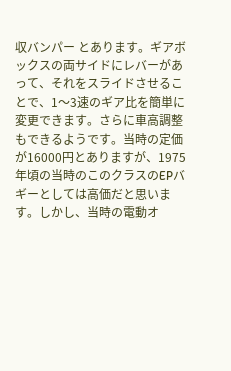収バンパー とあります。ギアボックスの両サイドにレバーがあって、それをスライドさせることで、1〜3速のギア比を簡単に変更できます。さらに車高調整もできるようです。当時の定価が16000円とありますが、1975年頃の当時のこのクラスのEPバギーとしては高価だと思います。しかし、当時の電動オ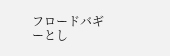フロードバギーとし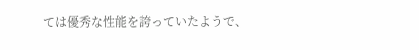ては優秀な性能を誇っていたようで、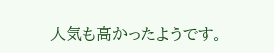人気も高かったようです。